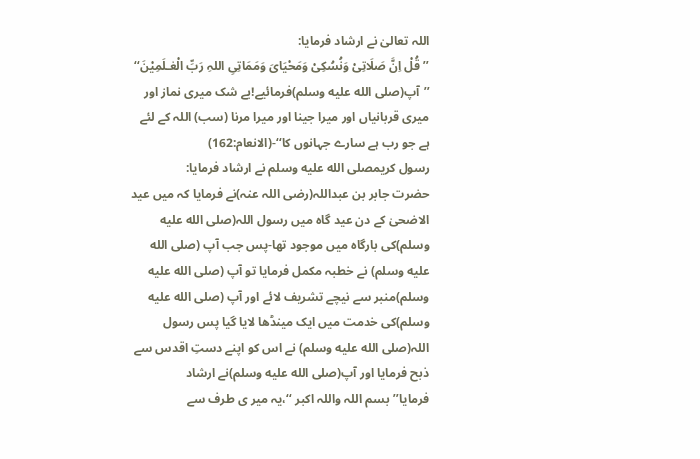اللہ تعالیٰ نے ارشاد فرمایا:
’’قُلْ اِنَّ صَلَاتِیْ وَنُسُکِیْ وَمَحْیَایَ وَمَمَاتِیِ اللہِ رَبِّ الْعٰـلَمِیْنَ‘‘
’’آپ(صلى الله عليه وسلم)فرمائیے!بے شک میری نماز اور میری قربانیاں اور میرا جینا اور میرا مرنا (سب) اللہ کے لئے ہے جو رب ہے سارے جہانوں کا‘‘-(الانعام:162)
رسول کریمصلى الله عليه وسلم نے ارشاد فرمایا:
حضرت جابر بن عبداللہ(رضی اللہ عنہ)نے فرمایا کہ میں عید الاضحیٰ کے دن عید گاہ میں رسول اللہ(صلى الله عليه وسلم)کی بارگاہ میں موجود تھا-پس جب آپ (صلى الله عليه وسلم) نے خطبہ مکمل فرمایا تو آپ (صلى الله عليه وسلم)منبر سے نیچے تشریف لائے اور آپ (صلى الله عليه وسلم)کی خدمت میں ایک مینڈھا لایا گیا پس رسول اللہ(صلى الله عليه وسلم) نے اس کو اپنے دستِ اقدس سے ذبح فرمایا اور آپ(صلى الله عليه وسلم)نے ارشاد فرمایا’’بسم اللہ واللہ اکبر ‘‘،یہ میر ی طرف سے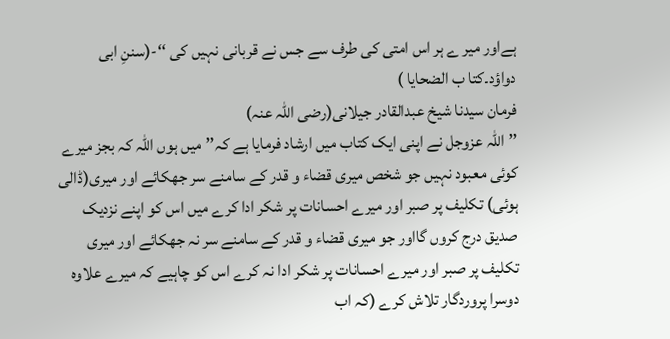ہےاور میر ے ہر اس امتی کی طرف سے جس نے قربانی نہیں کی ‘‘-(سننِ ابی دواؤد۔کتا ب الضحایا )
فرمان سیدنا شیخ عبدالقادر جیلانی(رضی اللہ عنہ)
’’اللہ عزوجل نے اپنی ایک کتاب میں ارشاد فرمایا ہے کہ’’میں ہوں اللہ کہ بجز میرے کوئی معبود نہیں جو شخص میری قضاء و قدر کے سامنے سر جھکائے اور میری(ڈالی ہوئی) تکلیف پر صبر اور میرے احسانات پر شکر ادا کرے میں اس کو اپنے نزدیک صدیق درج کروں گااور جو میری قضاء و قدر کے سامنے سر نہ جھکائے اور میری تکلیف پر صبر اور میرے احسانات پر شکر ادا نہ کرے اس کو چاہیے کہ میرے علاوہ دوسرا پروردگار تلاش کرے (کہ اب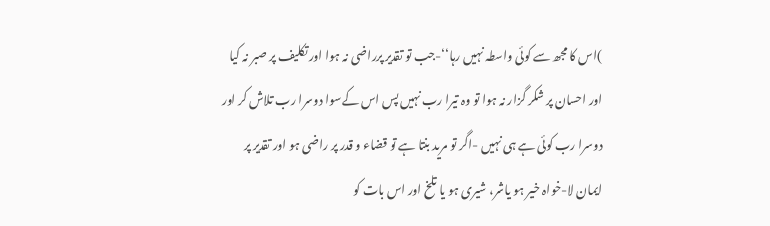)اس کا مجھ سے کوئی واسطہ نہیں رہا‘‘-جب تو تقدیر پرراضی نہ ہوا اور تکلیف پر صبر نہ کیا اور احسان پر شکر گزار نہ ہوا تو وہ تیرا رب نہیں پس اس کےسوا دوسرا رب تلاش کر اور دوسرا رب کوئی ہے ہی نہیں -اگر تو مرید بنتا ہے تو قضاء و قدر پر راضی ہو اور تقدیر پر ایمان لا-خواہ خیر ہو یاشر، شیری ہو یا تلخ اور اس بات کو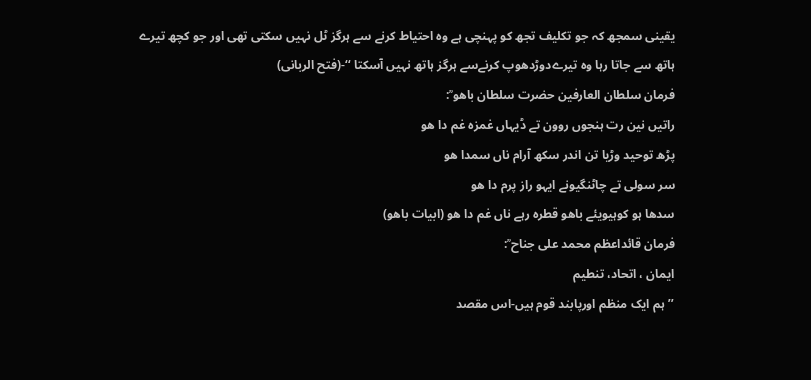یقینی سمجھ کہ جو تکلیف تجھ کو پہنچی ہے وہ احتیاط کرنے سے ہرگز ٹل نہیں سکتی تھی اور جو کچھ تیرے ہاتھ سے جاتا رہا وہ تیرےدوڑدھوپ کرنےسے ہرگز ہاتھ نہیں آسکتا ‘‘-(فتح الربانی)
فرمان سلطان العارفین حضرت سلطان باھو ؒ:
راتیں نین رت ہنجوں روون تے ڈیہاں غمزہ غم دا ھو
پڑھ توحید وڑیا تن اندر سکھ آرام ناں سمدا ھو
سر سولی تے چاٹنگیونے ایہو راز پرم دا ھو
سدھا ہو کوہیویئے باھو قطرہ رہے ناں غم دا ھو (ابیات باھو)
فرمان قائداعظم محمد علی جناح ؒ:
ایمان ، اتحاد، تنطیم
’’ہم ایک منظم اورپابند قوم ہیں-اس مقصد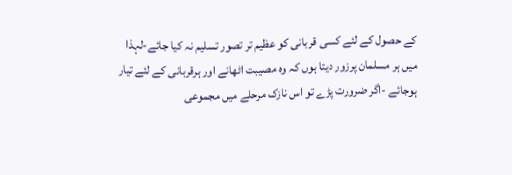کے حصول کے لئے کسی قربانی کو عظیم تر تصور تسلیم نہ کیا جائے-لہذا میں ہر مسلمان پرزور دیتا ہوں کہ وہ مصیبت اٹھانے اور ہرقربانی کے لئے تیار ہوجائے -اگر ضرورت پڑے تو اس نازک مرحلے میں مجموعی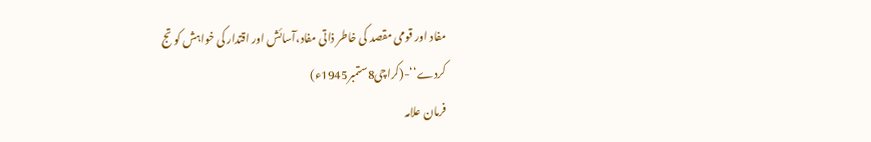مفاد اور قومی مقصد کی خاطر ذاتی مفاد،آسائش اور اقتدار کی خواہش کو تج کردے‘‘-(کراچی8ستمبر1945ء)
فرمان علامہ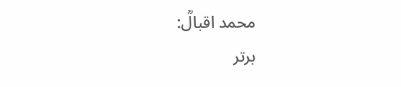محمد اقبالؒ:
برتر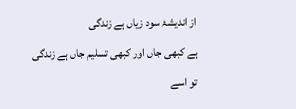از اندیشۂ سود زیاں ہے زندگی
ہے کبھی جاں اور کبھی تسلیم جاں ہے زندگی
تو اسے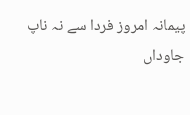پیمانہ امروز فردا سے نہ ناپ
جاوداں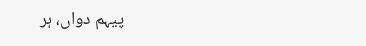پیہم دواں، ہر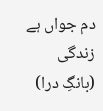دم جواں ہے زندگی (بانگِ درا)